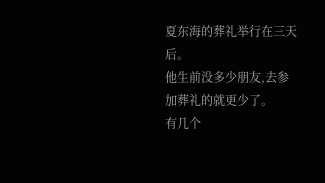夏东海的葬礼举行在三天后。
他生前没多少朋友,去参加葬礼的就更少了。
有几个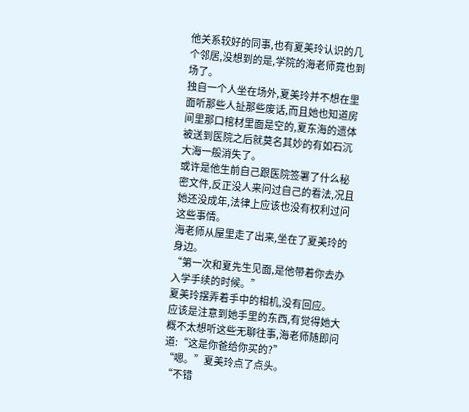他关系较好的同事,也有夏美玲认识的几个邻居,没想到的是,学院的海老师竟也到场了。
独自一个人坐在场外,夏美玲并不想在里面听那些人扯那些废话,而且她也知道房间里那口棺材里面是空的,夏东海的遗体被送到医院之后就莫名其妙的有如石沉大海一般消失了。
或许是他生前自己跟医院签署了什么秘密文件,反正没人来问过自己的看法,况且她还没成年,法律上应该也没有权利过问这些事情。
海老师从屋里走了出来,坐在了夏美玲的身边。
“第一次和夏先生见面,是他带着你去办入学手续的时候。”
夏美玲摆弄着手中的相机,没有回应。
应该是注意到她手里的东西,有觉得她大概不太想听这些无聊往事,海老师随即问道:“这是你爸给你买的?”
“嗯。”夏美玲点了点头。
“不错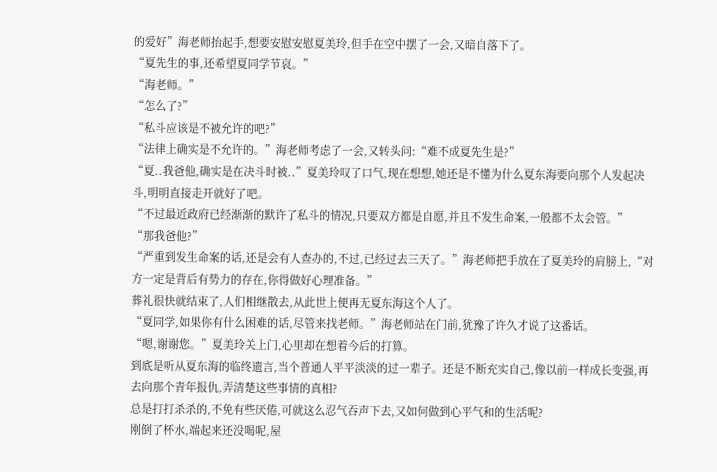的爱好”海老师抬起手,想要安慰安慰夏美玲,但手在空中摆了一会,又暗自落下了。
“夏先生的事,还希望夏同学节哀。”
“海老师。”
“怎么了?”
“私斗应该是不被允许的吧?”
“法律上确实是不允许的。”海老师考虑了一会,又转头问:“难不成夏先生是?”
“夏..我爸他,确实是在决斗时被..”夏美玲叹了口气,现在想想,她还是不懂为什么夏东海要向那个人发起决斗,明明直接走开就好了吧。
“不过最近政府已经渐渐的默许了私斗的情况,只要双方都是自愿,并且不发生命案,一般都不太会管。”
“那我爸他?”
“严重到发生命案的话,还是会有人查办的,不过,已经过去三天了。”海老师把手放在了夏美玲的肩膀上,“对方一定是背后有势力的存在,你得做好心理准备。”
葬礼很快就结束了,人们相继散去,从此世上便再无夏东海这个人了。
“夏同学,如果你有什么困难的话,尽管来找老师。”海老师站在门前,犹豫了许久才说了这番话。
“嗯,谢谢您。”夏美玲关上门,心里却在想着今后的打算。
到底是听从夏东海的临终遗言,当个普通人平平淡淡的过一辈子。还是不断充实自己,像以前一样成长变强,再去向那个青年报仇,弄清楚这些事情的真相?
总是打打杀杀的,不免有些厌倦,可就这么忍气吞声下去,又如何做到心平气和的生活呢?
刚倒了杯水,端起来还没喝呢,屋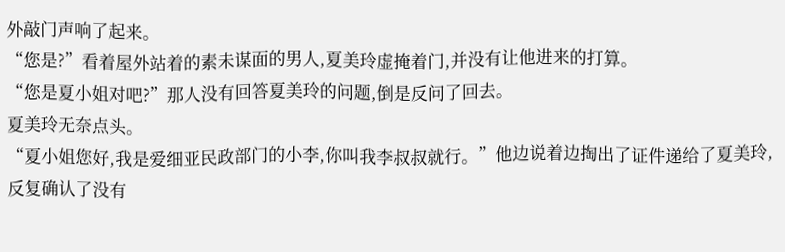外敲门声响了起来。
“您是?”看着屋外站着的素未谋面的男人,夏美玲虚掩着门,并没有让他进来的打算。
“您是夏小姐对吧?”那人没有回答夏美玲的问题,倒是反问了回去。
夏美玲无奈点头。
“夏小姐您好,我是爱细亚民政部门的小李,你叫我李叔叔就行。”他边说着边掏出了证件递给了夏美玲,反复确认了没有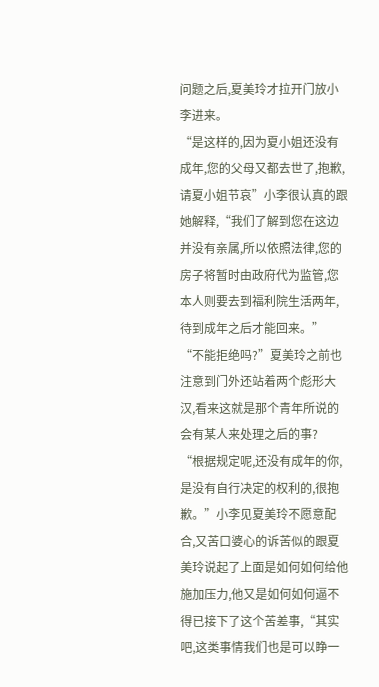问题之后,夏美玲才拉开门放小李进来。
“是这样的,因为夏小姐还没有成年,您的父母又都去世了,抱歉,请夏小姐节哀”小李很认真的跟她解释,“我们了解到您在这边并没有亲属,所以依照法律,您的房子将暂时由政府代为监管,您本人则要去到福利院生活两年,待到成年之后才能回来。”
“不能拒绝吗?”夏美玲之前也注意到门外还站着两个彪形大汉,看来这就是那个青年所说的会有某人来处理之后的事?
“根据规定呢,还没有成年的你,是没有自行决定的权利的,很抱歉。”小李见夏美玲不愿意配合,又苦口婆心的诉苦似的跟夏美玲说起了上面是如何如何给他施加压力,他又是如何如何逼不得已接下了这个苦差事,“其实吧,这类事情我们也是可以睁一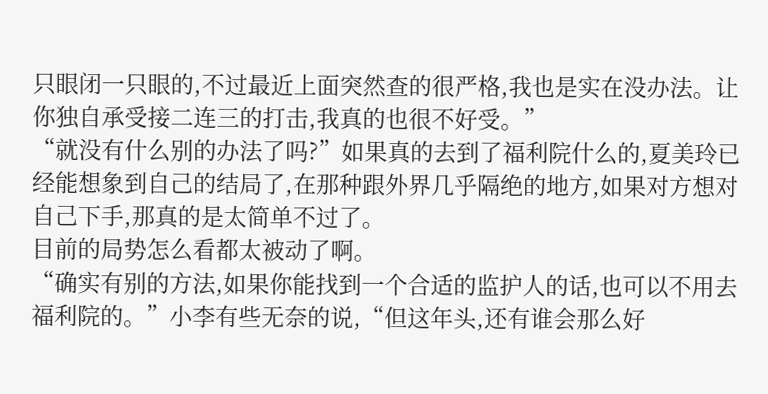只眼闭一只眼的,不过最近上面突然查的很严格,我也是实在没办法。让你独自承受接二连三的打击,我真的也很不好受。”
“就没有什么别的办法了吗?”如果真的去到了福利院什么的,夏美玲已经能想象到自己的结局了,在那种跟外界几乎隔绝的地方,如果对方想对自己下手,那真的是太简单不过了。
目前的局势怎么看都太被动了啊。
“确实有别的方法,如果你能找到一个合适的监护人的话,也可以不用去福利院的。”小李有些无奈的说,“但这年头,还有谁会那么好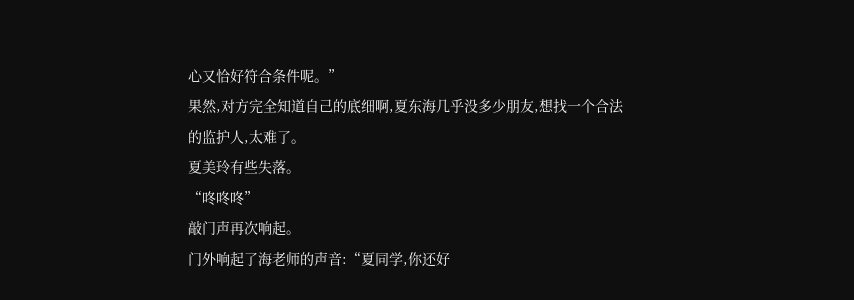心又恰好符合条件呢。”
果然,对方完全知道自己的底细啊,夏东海几乎没多少朋友,想找一个合法的监护人,太难了。
夏美玲有些失落。
“咚咚咚”
敲门声再次响起。
门外响起了海老师的声音:“夏同学,你还好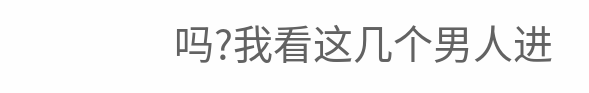吗?我看这几个男人进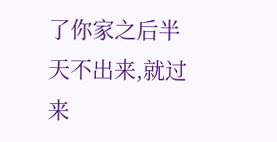了你家之后半天不出来,就过来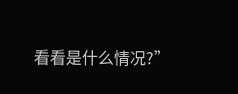看看是什么情况?”